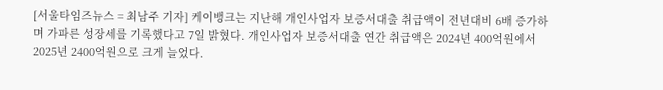[서울타임즈뉴스 = 최남주 기자] 케이뱅크는 지난해 개인사업자 보증서대출 취급액이 전년대비 6배 증가하며 가파른 성장세를 기록했다고 7일 밝혔다. 개인사업자 보증서대출 연간 취급액은 2024년 400억원에서 2025년 2400억원으로 크게 늘었다.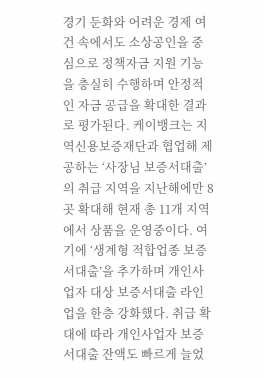경기 둔화와 어려운 경제 여건 속에서도 소상공인을 중심으로 정책자금 지원 기능을 충실히 수행하며 안정적인 자금 공급을 확대한 결과로 평가된다. 케이뱅크는 지역신용보증재단과 협업해 제공하는 ‘사장님 보증서대출’의 취급 지역을 지난해에만 8곳 확대해 현재 총 11개 지역에서 상품을 운영중이다. 여기에 ‘생계형 적합업종 보증서대출’을 추가하며 개인사업자 대상 보증서대출 라인업을 한층 강화했다. 취급 확대에 따라 개인사업자 보증서대출 잔액도 빠르게 늘었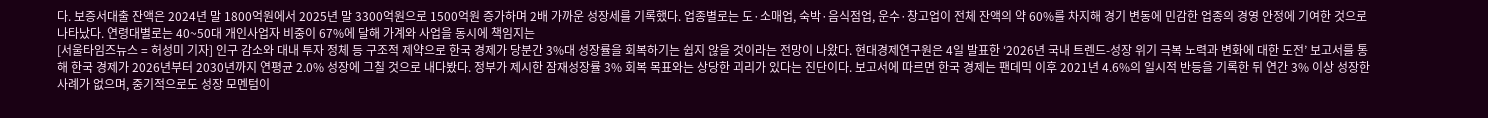다. 보증서대출 잔액은 2024년 말 1800억원에서 2025년 말 3300억원으로 1500억원 증가하며 2배 가까운 성장세를 기록했다. 업종별로는 도·소매업, 숙박·음식점업, 운수·창고업이 전체 잔액의 약 60%를 차지해 경기 변동에 민감한 업종의 경영 안정에 기여한 것으로 나타났다. 연령대별로는 40~50대 개인사업자 비중이 67%에 달해 가계와 사업을 동시에 책임지는
[서울타임즈뉴스 = 허성미 기자] 인구 감소와 대내 투자 정체 등 구조적 제약으로 한국 경제가 당분간 3%대 성장률을 회복하기는 쉽지 않을 것이라는 전망이 나왔다. 현대경제연구원은 4일 발표한 ‘2026년 국내 트렌드-성장 위기 극복 노력과 변화에 대한 도전’ 보고서를 통해 한국 경제가 2026년부터 2030년까지 연평균 2.0% 성장에 그칠 것으로 내다봤다. 정부가 제시한 잠재성장률 3% 회복 목표와는 상당한 괴리가 있다는 진단이다. 보고서에 따르면 한국 경제는 팬데믹 이후 2021년 4.6%의 일시적 반등을 기록한 뒤 연간 3% 이상 성장한 사례가 없으며, 중기적으로도 성장 모멘텀이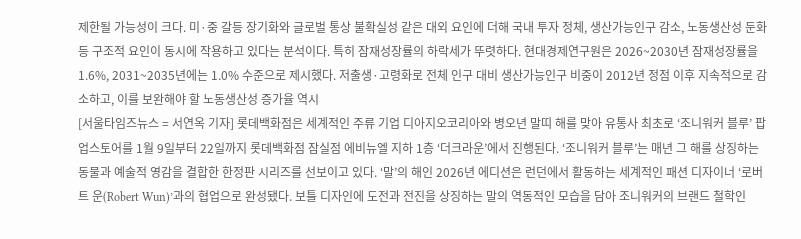제한될 가능성이 크다. 미·중 갈등 장기화와 글로벌 통상 불확실성 같은 대외 요인에 더해 국내 투자 정체, 생산가능인구 감소, 노동생산성 둔화 등 구조적 요인이 동시에 작용하고 있다는 분석이다. 특히 잠재성장률의 하락세가 뚜렷하다. 현대경제연구원은 2026~2030년 잠재성장률을 1.6%, 2031~2035년에는 1.0% 수준으로 제시했다. 저출생·고령화로 전체 인구 대비 생산가능인구 비중이 2012년 정점 이후 지속적으로 감소하고, 이를 보완해야 할 노동생산성 증가율 역시
[서울타임즈뉴스 = 서연옥 기자] 롯데백화점은 세계적인 주류 기업 디아지오코리아와 병오년 말띠 해를 맞아 유통사 최초로 ‘조니워커 블루’ 팝업스토어를 1월 9일부터 22일까지 롯데백화점 잠실점 에비뉴엘 지하 1층 ‘더크라운’에서 진행된다. ‘조니워커 블루’는 매년 그 해를 상징하는 동물과 예술적 영감을 결합한 한정판 시리즈를 선보이고 있다. ‘말’의 해인 2026년 에디션은 런던에서 활동하는 세계적인 패션 디자이너 ‘로버트 운(Robert Wun)’과의 협업으로 완성됐다. 보틀 디자인에 도전과 전진을 상징하는 말의 역동적인 모습을 담아 조니워커의 브랜드 철학인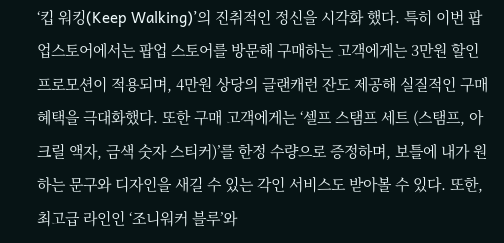‘킵 워킹(Keep Walking)’의 진취적인 정신을 시각화 했다. 특히 이번 팝업스토어에서는 팝업 스토어를 방문해 구매하는 고객에게는 3만원 할인 프로모션이 적용되며, 4만원 상당의 글랜캐런 잔도 제공해 실질적인 구매 혜택을 극대화했다. 또한 구매 고객에게는 ‘셀프 스탬프 세트 (스탬프, 아크릴 액자, 금색 숫자 스티커)’를 한정 수량으로 증정하며, 보틀에 내가 원하는 문구와 디자인을 새길 수 있는 각인 서비스도 받아볼 수 있다. 또한, 최고급 라인인 ‘조니워커 블루’와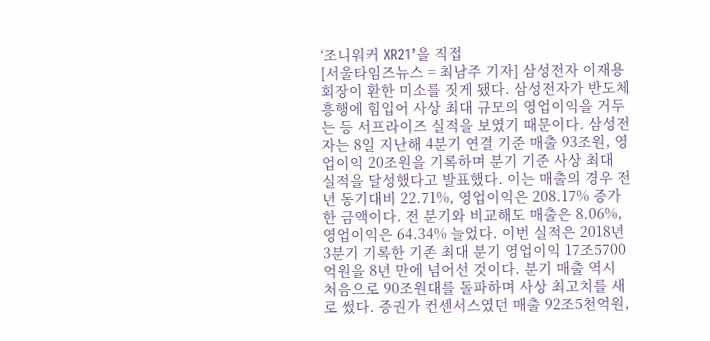‘조니워커 XR21’을 직접
[서울타임즈뉴스 = 최남주 기자] 삼성전자 이재용 회장이 환한 미소를 짓게 됐다. 삼성전자가 반도체 흥행에 힘입어 사상 최대 규모의 영업이익을 거두는 등 서프라이즈 실적을 보였기 때문이다. 삼성전자는 8일 지난해 4분기 연결 기준 매출 93조원, 영업이익 20조원을 기록하며 분기 기준 사상 최대 실적을 달성했다고 발표했다. 이는 매출의 경우 전년 동기대비 22.71%, 영업이익은 208.17% 증가한 금액이다. 전 분기와 비교해도 매출은 8.06%, 영업이익은 64.34% 늘었다. 이번 실적은 2018년 3분기 기록한 기존 최대 분기 영업이익 17조5700억원을 8년 만에 넘어선 것이다. 분기 매출 역시 처음으로 90조원대를 돌파하며 사상 최고치를 새로 썼다. 증권가 컨센서스였던 매출 92조5천억원,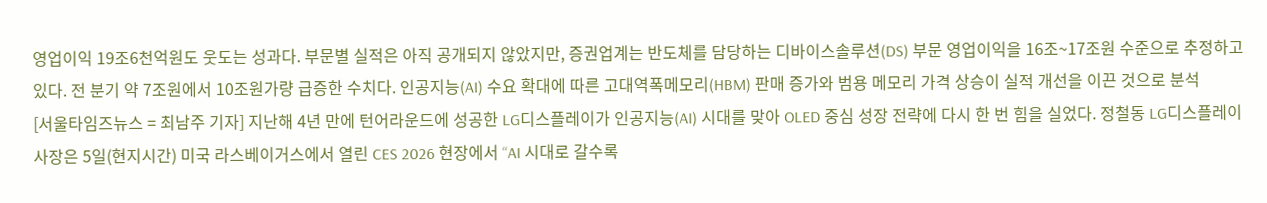영업이익 19조6천억원도 웃도는 성과다. 부문별 실적은 아직 공개되지 않았지만, 증권업계는 반도체를 담당하는 디바이스솔루션(DS) 부문 영업이익을 16조~17조원 수준으로 추정하고 있다. 전 분기 약 7조원에서 10조원가량 급증한 수치다. 인공지능(AI) 수요 확대에 따른 고대역폭메모리(HBM) 판매 증가와 범용 메모리 가격 상승이 실적 개선을 이끈 것으로 분석
[서울타임즈뉴스 = 최남주 기자] 지난해 4년 만에 턴어라운드에 성공한 LG디스플레이가 인공지능(AI) 시대를 맞아 OLED 중심 성장 전략에 다시 한 번 힘을 실었다. 정철동 LG디스플레이 사장은 5일(현지시간) 미국 라스베이거스에서 열린 CES 2026 현장에서 “AI 시대로 갈수록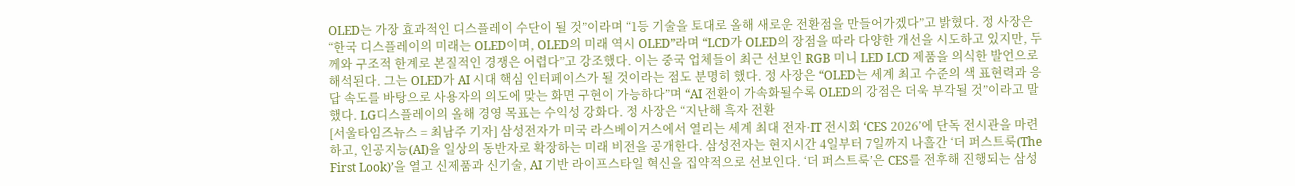OLED는 가장 효과적인 디스플레이 수단이 될 것”이라며 “1등 기술을 토대로 올해 새로운 전환점을 만들어가겠다”고 밝혔다. 정 사장은 “한국 디스플레이의 미래는 OLED이며, OLED의 미래 역시 OLED”라며 “LCD가 OLED의 장점을 따라 다양한 개선을 시도하고 있지만, 두께와 구조적 한계로 본질적인 경쟁은 어렵다”고 강조했다. 이는 중국 업체들이 최근 선보인 RGB 미니 LED LCD 제품을 의식한 발언으로 해석된다. 그는 OLED가 AI 시대 핵심 인터페이스가 될 것이라는 점도 분명히 했다. 정 사장은 “OLED는 세계 최고 수준의 색 표현력과 응답 속도를 바탕으로 사용자의 의도에 맞는 화면 구현이 가능하다”며 “AI 전환이 가속화될수록 OLED의 강점은 더욱 부각될 것”이라고 말했다. LG디스플레이의 올해 경영 목표는 수익성 강화다. 정 사장은 “지난해 흑자 전환
[서울타임즈뉴스 = 최남주 기자] 삼성전자가 미국 라스베이거스에서 열리는 세계 최대 전자·IT 전시회 ‘CES 2026’에 단독 전시관을 마련하고, 인공지능(AI)을 일상의 동반자로 확장하는 미래 비전을 공개한다. 삼성전자는 현지시간 4일부터 7일까지 나흘간 ‘더 퍼스트룩(The First Look)’을 열고 신제품과 신기술, AI 기반 라이프스타일 혁신을 집약적으로 선보인다. ‘더 퍼스트룩’은 CES를 전후해 진행되는 삼성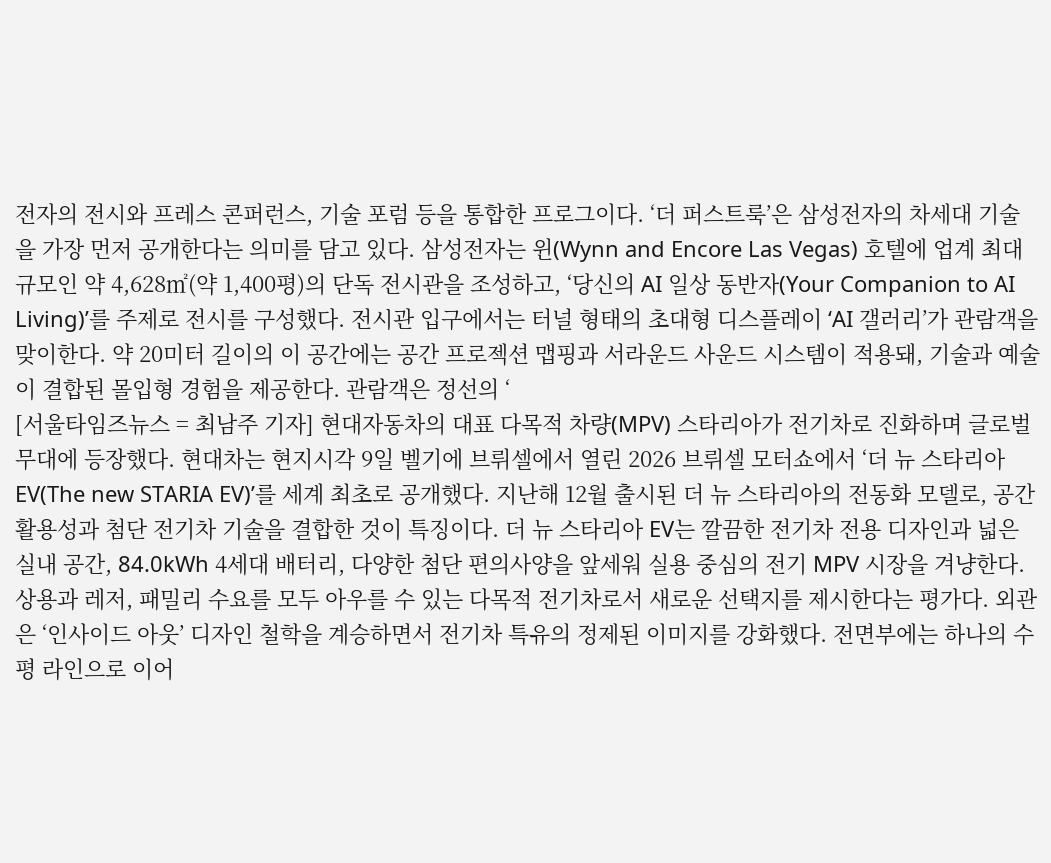전자의 전시와 프레스 콘퍼런스, 기술 포럼 등을 통합한 프로그이다. ‘더 퍼스트룩’은 삼성전자의 차세대 기술을 가장 먼저 공개한다는 의미를 담고 있다. 삼성전자는 윈(Wynn and Encore Las Vegas) 호텔에 업계 최대 규모인 약 4,628㎡(약 1,400평)의 단독 전시관을 조성하고, ‘당신의 AI 일상 동반자(Your Companion to AI Living)’를 주제로 전시를 구성했다. 전시관 입구에서는 터널 형태의 초대형 디스플레이 ‘AI 갤러리’가 관람객을 맞이한다. 약 20미터 길이의 이 공간에는 공간 프로젝션 맵핑과 서라운드 사운드 시스템이 적용돼, 기술과 예술이 결합된 몰입형 경험을 제공한다. 관람객은 정선의 ‘
[서울타임즈뉴스 = 최남주 기자] 현대자동차의 대표 다목적 차량(MPV) 스타리아가 전기차로 진화하며 글로벌 무대에 등장했다. 현대차는 현지시각 9일 벨기에 브뤼셀에서 열린 2026 브뤼셀 모터쇼에서 ‘더 뉴 스타리아 EV(The new STARIA EV)’를 세계 최초로 공개했다. 지난해 12월 출시된 더 뉴 스타리아의 전동화 모델로, 공간 활용성과 첨단 전기차 기술을 결합한 것이 특징이다. 더 뉴 스타리아 EV는 깔끔한 전기차 전용 디자인과 넓은 실내 공간, 84.0kWh 4세대 배터리, 다양한 첨단 편의사양을 앞세워 실용 중심의 전기 MPV 시장을 겨냥한다. 상용과 레저, 패밀리 수요를 모두 아우를 수 있는 다목적 전기차로서 새로운 선택지를 제시한다는 평가다. 외관은 ‘인사이드 아웃’ 디자인 철학을 계승하면서 전기차 특유의 정제된 이미지를 강화했다. 전면부에는 하나의 수평 라인으로 이어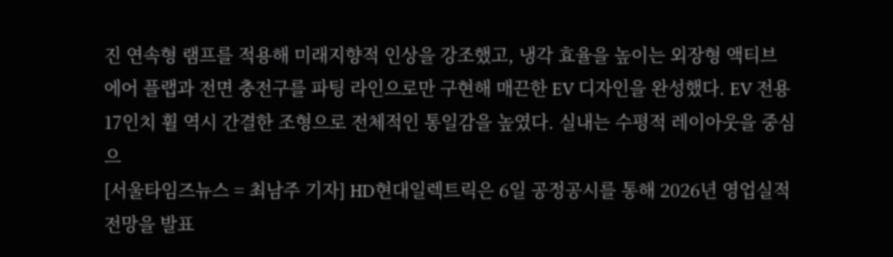진 연속형 램프를 적용해 미래지향적 인상을 강조했고, 냉각 효율을 높이는 외장형 액티브 에어 플랩과 전면 충전구를 파팅 라인으로만 구현해 매끈한 EV 디자인을 완성했다. EV 전용 17인치 휠 역시 간결한 조형으로 전체적인 통일감을 높였다. 실내는 수평적 레이아웃을 중심으
[서울타임즈뉴스 = 최남주 기자] HD현대일렉트릭은 6일 공정공시를 통해 2026년 영업실적 전망을 발표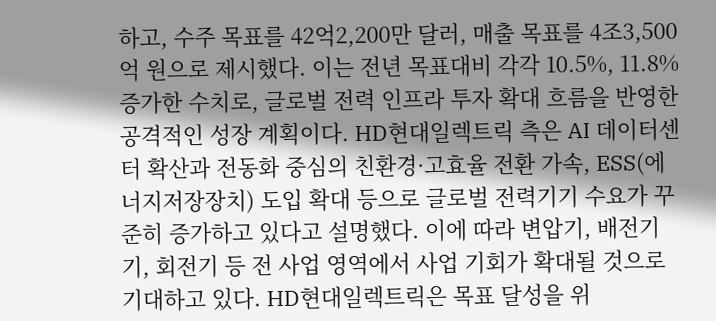하고, 수주 목표를 42억2,200만 달러, 매출 목표를 4조3,500억 원으로 제시했다. 이는 전년 목표대비 각각 10.5%, 11.8% 증가한 수치로, 글로벌 전력 인프라 투자 확대 흐름을 반영한 공격적인 성장 계획이다. HD현대일렉트릭 측은 AI 데이터센터 확산과 전동화 중심의 친환경·고효율 전환 가속, ESS(에너지저장장치) 도입 확대 등으로 글로벌 전력기기 수요가 꾸준히 증가하고 있다고 설명했다. 이에 따라 변압기, 배전기기, 회전기 등 전 사업 영역에서 사업 기회가 확대될 것으로 기대하고 있다. HD현대일렉트릭은 목표 달성을 위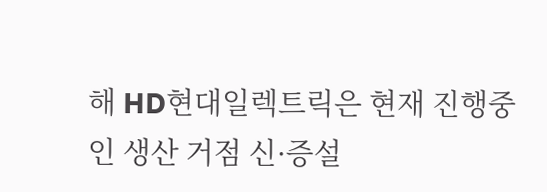해 HD현대일렉트릭은 현재 진행중인 생산 거점 신·증설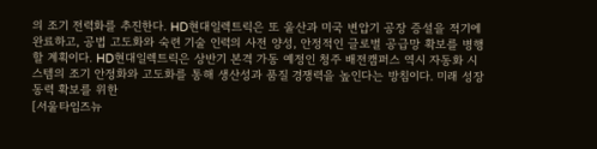의 조기 전력화를 추진한다. HD현대일렉트릭은 또 울산과 미국 변압기 공장 증설을 적기에 완료하고, 공법 고도화와 숙련 기술 인력의 사전 양성, 안정적인 글로벌 공급망 확보를 병행할 계획이다. HD현대일렉트릭은 상반기 본격 가동 예정인 청주 배전캠퍼스 역시 자동화 시스템의 조기 안정화와 고도화를 통해 생산성과 품질 경쟁력을 높인다는 방침이다. 미래 성장동력 확보를 위한
[서울타임즈뉴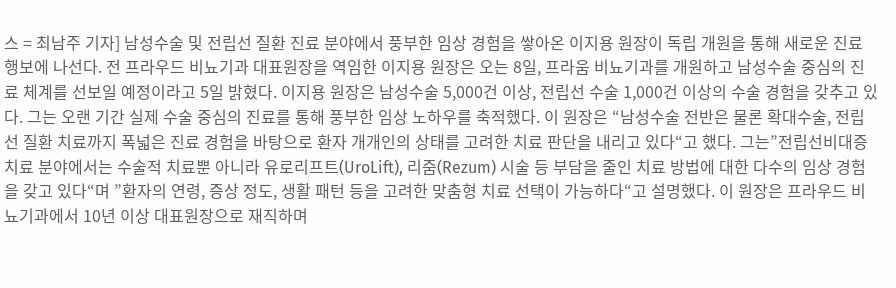스 = 최남주 기자] 남성수술 및 전립선 질환 진료 분야에서 풍부한 임상 경험을 쌓아온 이지용 원장이 독립 개원을 통해 새로운 진료 행보에 나선다. 전 프라우드 비뇨기과 대표원장을 역임한 이지용 원장은 오는 8일, 프라움 비뇨기과를 개원하고 남성수술 중심의 진료 체계를 선보일 예정이라고 5일 밝혔다. 이지용 원장은 남성수술 5,000건 이상, 전립선 수술 1,000건 이상의 수술 경험을 갖추고 있다. 그는 오랜 기간 실제 수술 중심의 진료를 통해 풍부한 임상 노하우를 축적했다. 이 원장은 “남성수술 전반은 물론 확대수술, 전립선 질환 치료까지 폭넓은 진료 경험을 바탕으로 환자 개개인의 상태를 고려한 치료 판단을 내리고 있다“고 했다. 그는”전립선비대증 치료 분야에서는 수술적 치료뿐 아니라 유로리프트(UroLift), 리줌(Rezum) 시술 등 부담을 줄인 치료 방법에 대한 다수의 임상 경험을 갖고 있다“며 ”환자의 연령, 증상 정도, 생활 패턴 등을 고려한 맞춤형 치료 선택이 가능하다“고 설명했다. 이 원장은 프라우드 비뇨기과에서 10년 이상 대표원장으로 재직하며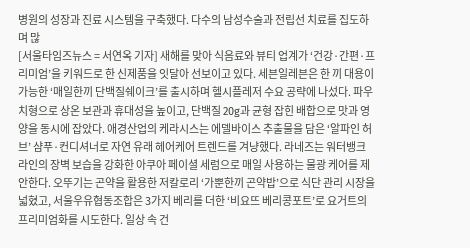병원의 성장과 진료 시스템을 구축했다. 다수의 남성수술과 전립선 치료를 집도하며 많
[서울타임즈뉴스 = 서연옥 기자] 새해를 맞아 식음료와 뷰티 업계가 ‘건강·간편·프리미엄’을 키워드로 한 신제품을 잇달아 선보이고 있다. 세븐일레븐은 한 끼 대용이 가능한 ‘매일한끼 단백질쉐이크’를 출시하며 헬시플레저 수요 공략에 나섰다. 파우치형으로 상온 보관과 휴대성을 높이고, 단백질 20g과 균형 잡힌 배합으로 맛과 영양을 동시에 잡았다. 애경산업의 케라시스는 에델바이스 추출물을 담은 ‘알파인 허브’ 샴푸·컨디셔너로 자연 유래 헤어케어 트렌드를 겨냥했다. 라네즈는 워터뱅크 라인의 장벽 보습을 강화한 아쿠아 페이셜 세럼으로 매일 사용하는 물광 케어를 제안한다. 오뚜기는 곤약을 활용한 저칼로리 ‘가뿐한끼 곤약밥’으로 식단 관리 시장을 넓혔고, 서울우유협동조합은 3가지 베리를 더한 ‘비요뜨 베리콩포트’로 요거트의 프리미엄화를 시도한다. 일상 속 건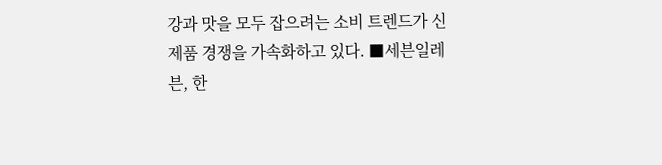강과 맛을 모두 잡으려는 소비 트렌드가 신제품 경쟁을 가속화하고 있다. ■세븐일레븐, 한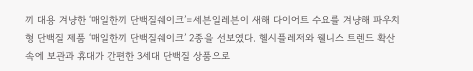끼 대용 겨냥한 ‘매일한끼 단백질쉐이크’=세븐일레븐이 새해 다이어트 수요를 겨냥해 파우치형 단백질 제품 ‘매일한끼 단백질쉐이크’ 2종을 선보였다. 헬시플레저와 웰니스 트렌드 확산 속에 보관과 휴대가 간편한 3세대 단백질 상품으로